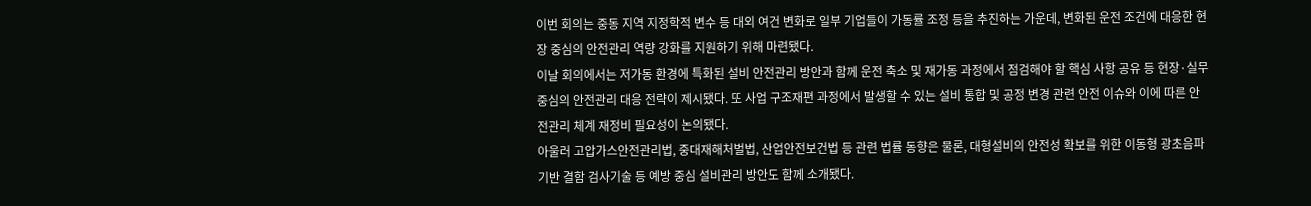이번 회의는 중동 지역 지정학적 변수 등 대외 여건 변화로 일부 기업들이 가동률 조정 등을 추진하는 가운데, 변화된 운전 조건에 대응한 현장 중심의 안전관리 역량 강화를 지원하기 위해 마련됐다.
이날 회의에서는 저가동 환경에 특화된 설비 안전관리 방안과 함께 운전 축소 및 재가동 과정에서 점검해야 할 핵심 사항 공유 등 현장·실무 중심의 안전관리 대응 전략이 제시됐다. 또 사업 구조재편 과정에서 발생할 수 있는 설비 통합 및 공정 변경 관련 안전 이슈와 이에 따른 안전관리 체계 재정비 필요성이 논의됐다.
아울러 고압가스안전관리법, 중대재해처벌법, 산업안전보건법 등 관련 법률 동향은 물론, 대형설비의 안전성 확보를 위한 이동형 광초음파 기반 결함 검사기술 등 예방 중심 설비관리 방안도 함께 소개됐다.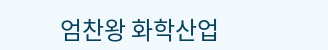엄찬왕 화학산업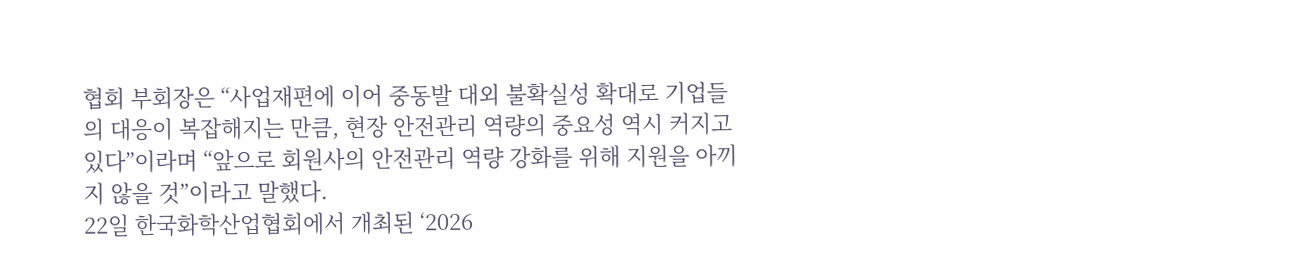협회 부회장은 “사업재편에 이어 중동발 대외 불확실성 확대로 기업들의 대응이 복잡해지는 만큼, 현장 안전관리 역량의 중요성 역시 커지고 있다”이라며 “앞으로 회원사의 안전관리 역량 강화를 위해 지원을 아끼지 않을 것”이라고 말했다.
22일 한국화학산업협회에서 개최된 ‘2026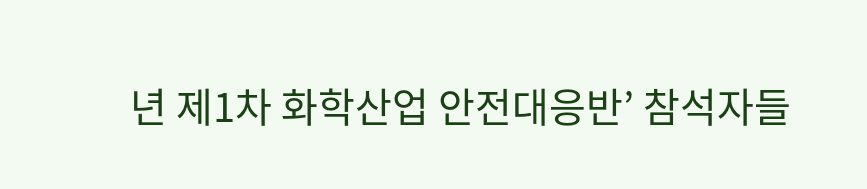년 제1차 화학산업 안전대응반’ 참석자들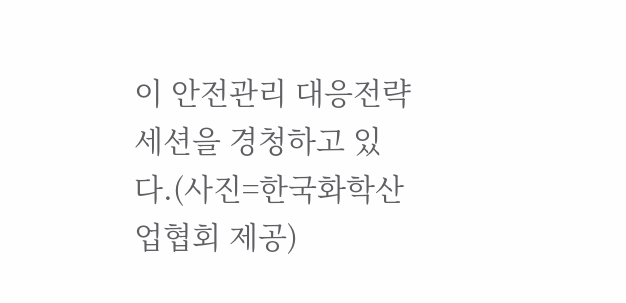이 안전관리 대응전략 세션을 경청하고 있다.(사진=한국화학산업협회 제공)